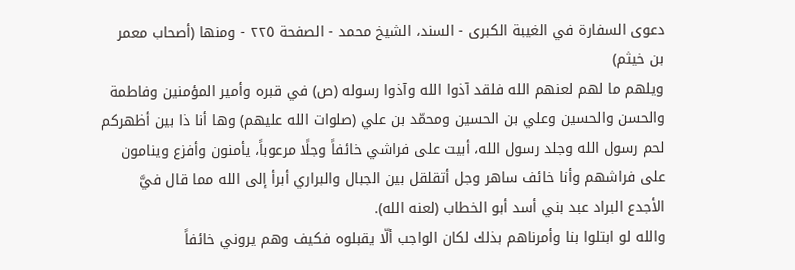دعوى السفارة في الغيبة الكبرى - السند، الشيخ محمد - الصفحة ٢٢٥ - ومنها (أصحاب معمر بن خيثم)
ويلهم ما لهم لعنهم الله فلقد آذوا الله وآذوا رسوله (ص) في قبره وأمير المؤمنين وفاطمة والحسن والحسين وعلي بن الحسين ومحمّد بن علي (صلوات الله عليهم) وها أنا ذا بين أظهركم لحم رسول الله وجلد رسول الله، أبيت على فراشي خائفاً وجلًا مرعوباً، يأمنون وأفزع وينامون على فراشهم وأنا خائف ساهر وجل أتقلقل بين الجبال والبراري أبرأ إلى الله مما قال فيَّ الأجدع البراد عبد بني أسد أبو الخطاب (لعنه الله).
والله لو ابتلوا بنا وأمرناهم بذلك لكان الواجب ألّا يقبلوه فكيف وهم يروني خائفاً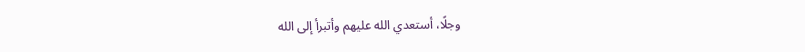وجلًا، أستعدي الله عليهم وأتبرأ إلى الله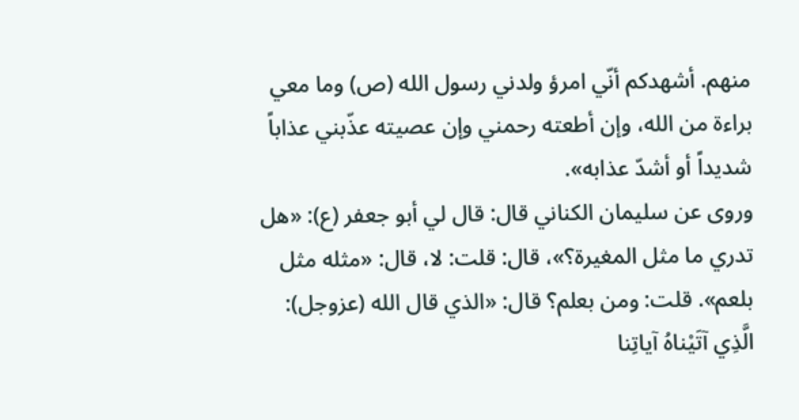منهم. أشهدكم أنّي امرؤ ولدني رسول الله (ص) وما معي براءة من الله، وإن أطعته رحمني وإن عصيته عذّبني عذاباً شديداً أو أشدّ عذابه».
وروى عن سليمان الكناني قال: قال لي أبو جعفر (ع): «هل تدري ما مثل المغيرة؟»، قال: قلت: لا، قال: «مثله مثل بلعم». قلت: ومن بعلم؟ قال: «الذي قال الله (عزوجل): الَّذِي آتَيْناهُ آياتِنا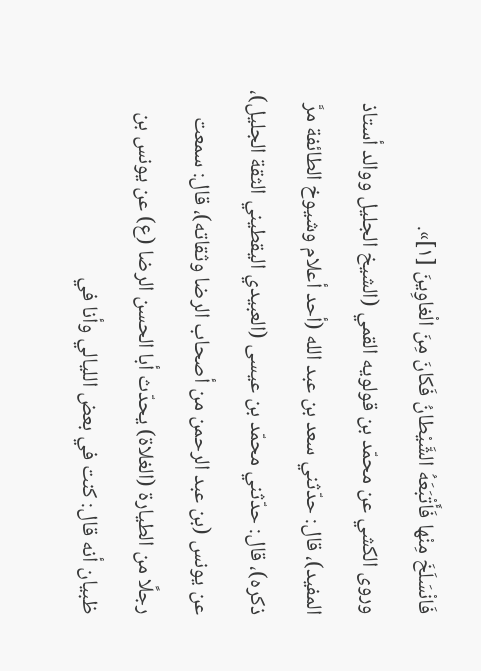فَانْسَلَخَ مِنْها فَأَتْبَعَهُ الشَّيْطانُ فَكانَ مِنَ الْغاوِينَ [١]».
وروى الكشي عن محمّد بن قولويه القمي (الشيخ الجليل ووالد أستاذ المفيد)، قال: حدّثني سعد بن عبد الله (أحد أعلام وشيوخ الطائفة مرَّ ذكره)، قال: حدّثني محمّد بن عيسى (العبيدي اليقطيني الثقة الجليل)، عن يونس (بن عبد الرحمن من أصحاب الرضا وثقاته)، قال: سمعت رجلًا من الطيارة (الغلاة) يحدّث أبا الحسن الرضا (ع) عن يونس بن ظبيان أنه قال: كنت في بعض الليالي وأنا في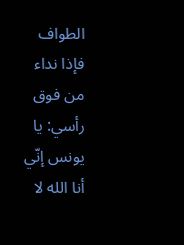الطواف فإذا نداء من فوق رأسي: يا يونس إنّي أنا الله لا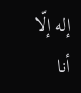إله إلّا أنا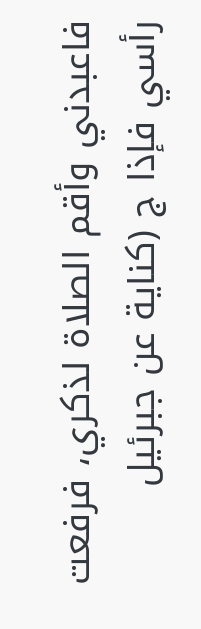فاعبدني وأقم الصلاة لذكري، فرفعت رأسي فإذا ج (كناية عن جبرئيل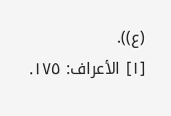(ع)).
[١] الأعراف: ١٧٥.